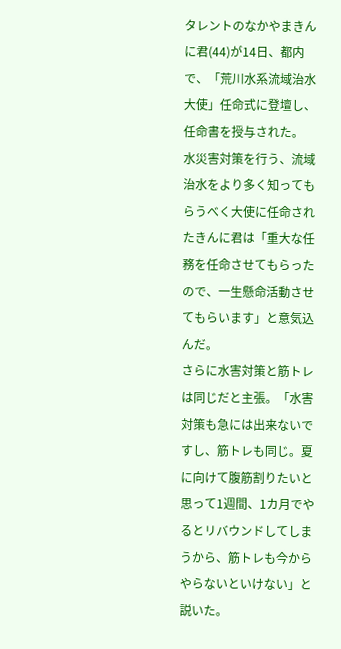タレントのなかやまきんに君(44)が14日、都内で、「荒川水系流域治水大使」任命式に登壇し、任命書を授与された。
水災害対策を行う、流域治水をより多く知ってもらうべく大使に任命されたきんに君は「重大な任務を任命させてもらったので、一生懸命活動させてもらいます」と意気込んだ。
さらに水害対策と筋トレは同じだと主張。「水害対策も急には出来ないですし、筋トレも同じ。夏に向けて腹筋割りたいと思って1週間、1カ月でやるとリバウンドしてしまうから、筋トレも今からやらないといけない」と説いた。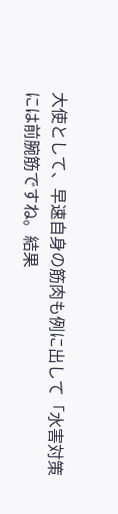大使として、早速自身の筋肉も例に出して「水害対策には前腕筋ですね。結果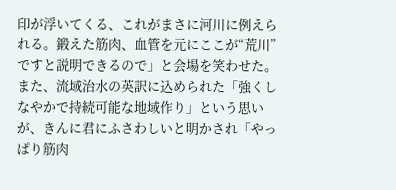印が浮いてくる、これがまさに河川に例えられる。鍛えた筋肉、血管を元にここが“荒川”ですと説明できるので」と会場を笑わせた。
また、流域治水の英訳に込められた「強くしなやかで持続可能な地域作り」という思いが、きんに君にふさわしいと明かされ「やっぱり筋肉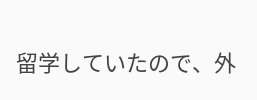留学していたので、外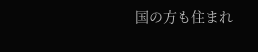国の方も住まれ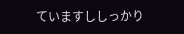ていますししっかり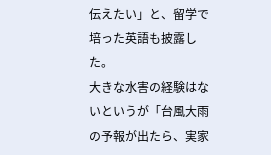伝えたい」と、留学で培った英語も披露した。
大きな水害の経験はないというが「台風大雨の予報が出たら、実家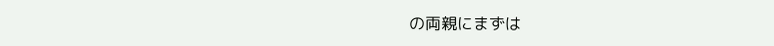の両親にまずは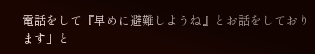電話をして『早めに避難しようね』とお話をしております」と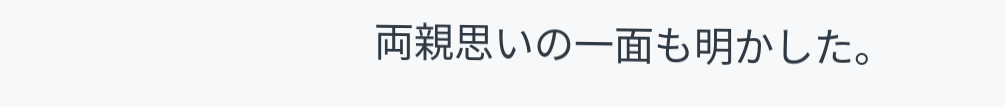両親思いの一面も明かした。